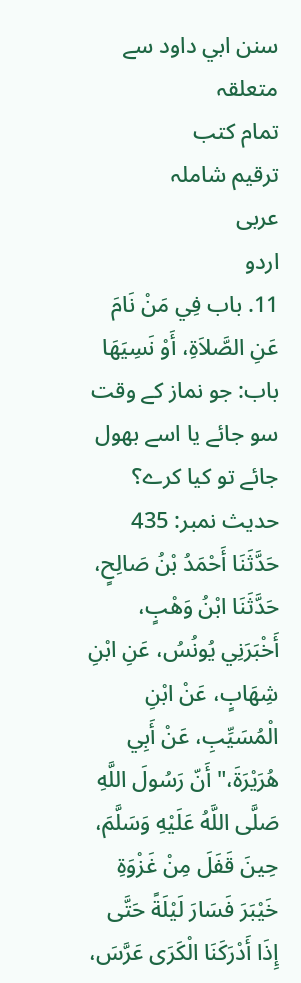سنن ابي داود سے متعلقہ
تمام کتب
ترقیم شاملہ
عربی
اردو
11. باب فِي مَنْ نَامَ عَنِ الصَّلاَةِ، أَوْ نَسِيَهَا
باب: جو نماز کے وقت سو جائے یا اسے بھول جائے تو کیا کرے؟
حدیث نمبر: 435
حَدَّثَنَا أَحْمَدُ بْنُ صَالِحٍ، حَدَّثَنَا ابْنُ وَهْبٍ، أَخْبَرَنِي يُونُسُ، عَنِ ابْنِ شِهَابٍ، عَنْ ابْنِ الْمُسَيِّبِ، عَنْ أَبِي هُرَيْرَةَ،" أَنّ رَسُولَ اللَّهِ صَلَّى اللَّهُ عَلَيْهِ وَسَلَّمَ، حِينَ قَفَلَ مِنْ غَزْوَةِ خَيْبَرَ فَسَارَ لَيْلَةً حَتَّى إِذَا أَدْرَكَنَا الْكَرَى عَرَّسَ،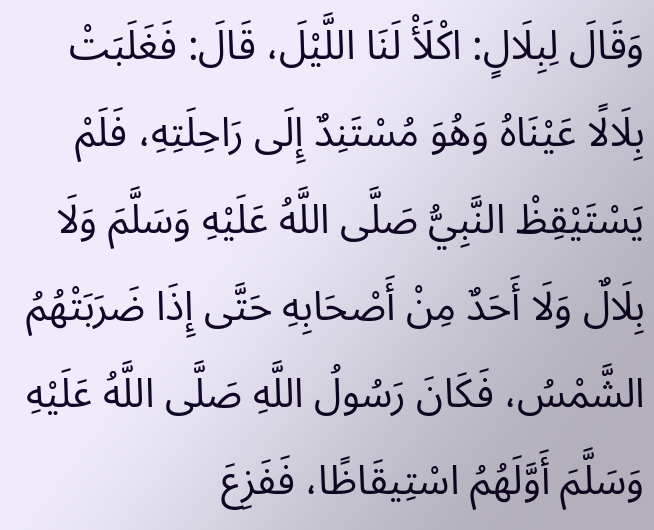وَقَالَ لِبِلَالٍ: اكْلَأْ لَنَا اللَّيْلَ، قَالَ: فَغَلَبَتْ بِلَالًا عَيْنَاهُ وَهُوَ مُسْتَنِدٌ إِلَى رَاحِلَتِهِ، فَلَمْ يَسْتَيْقِظْ النَّبِيُّ صَلَّى اللَّهُ عَلَيْهِ وَسَلَّمَ وَلَا بِلَالٌ وَلَا أَحَدٌ مِنْ أَصْحَابِهِ حَتَّى إِذَا ضَرَبَتْهُمُ الشَّمْسُ، فَكَانَ رَسُولُ اللَّهِ صَلَّى اللَّهُ عَلَيْهِ وَسَلَّمَ أَوَّلَهُمُ اسْتِيقَاظًا، فَفَزِعَ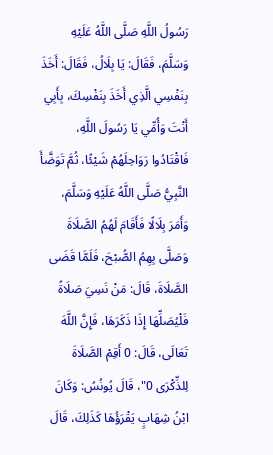رَسُولُ اللَّهِ صَلَّى اللَّهُ عَلَيْهِ وَسَلَّمَ، فَقَالَ: يَا بِلَالُ، فَقَالَ: أَخَذَ بِنَفْسِي الَّذِي أَخَذَ بِنَفْسِكَ، بِأَبِي أَنْتَ وَأُمِّي يَا رَسُولَ اللَّهِ، فَاقْتَادُوا رَوَاحِلَهُمْ شَيْئًا، ثُمَّ تَوَضَّأَ النَّبِيُّ صَلَّى اللَّهُ عَلَيْهِ وَسَلَّمَ، وَأَمَرَ بِلَالًا فَأَقَامَ لَهُمُ الصَّلَاةَ وَصَلَّى بِهِمُ الصُّبْحَ، فَلَمَّا قَضَى الصَّلَاةَ، قَالَ: مَنْ نَسِيَ صَلَاةً فَلْيُصَلِّهَا إِذَا ذَكَرَهَا، فَإِنَّ اللَّهَ تَعَالَى، قَالَ: 0 أَقِمْ الصَّلَاةَ لِلذِّكْرَى 0"، قَالَ يُونُسُ: وَكَانَ ابْنُ شِهَابٍ يَقْرَؤُهَا كَذَلِكَ، قَالَ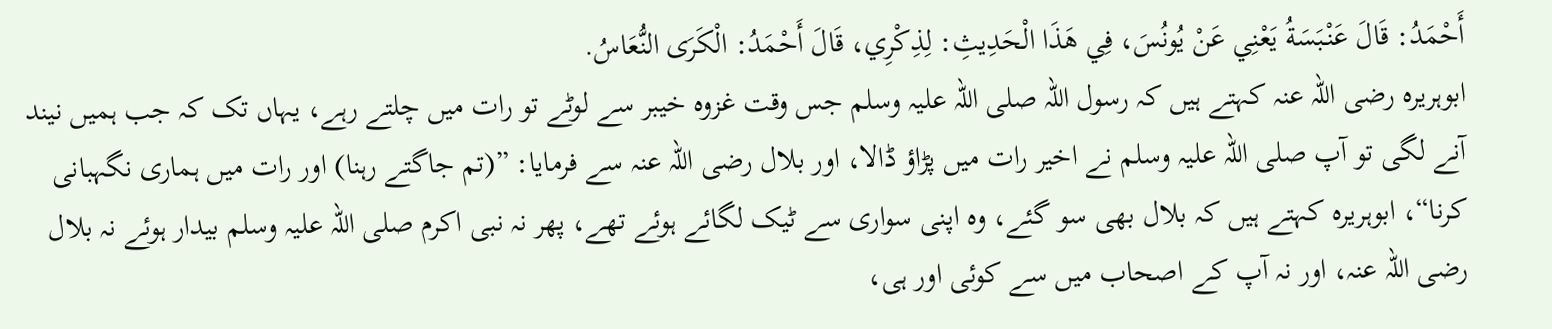أَحْمَدُ: قَالَ عَنْبَسَةُ يَعْنِي عَنْ يُونُسَ، فِي هَذَا الْحَدِيثِ: لِذِكْرِي، قَالَ أَحْمَدُ: الْكَرَى النُّعَاسُ.
ابوہریرہ رضی اللہ عنہ کہتے ہیں کہ رسول اللہ صلی اللہ علیہ وسلم جس وقت غزوہ خیبر سے لوٹے تو رات میں چلتے رہے، یہاں تک کہ جب ہمیں نیند آنے لگی تو آپ صلی اللہ علیہ وسلم نے اخیر رات میں پڑاؤ ڈالا، اور بلال رضی اللہ عنہ سے فرمایا: ”(تم جاگتے رہنا) اور رات میں ہماری نگہبانی کرنا“، ابوہریرہ کہتے ہیں کہ بلال بھی سو گئے، وہ اپنی سواری سے ٹیک لگائے ہوئے تھے، پھر نہ نبی اکرم صلی اللہ علیہ وسلم بیدار ہوئے نہ بلال رضی اللہ عنہ، اور نہ آپ کے اصحاب میں سے کوئی اور ہی،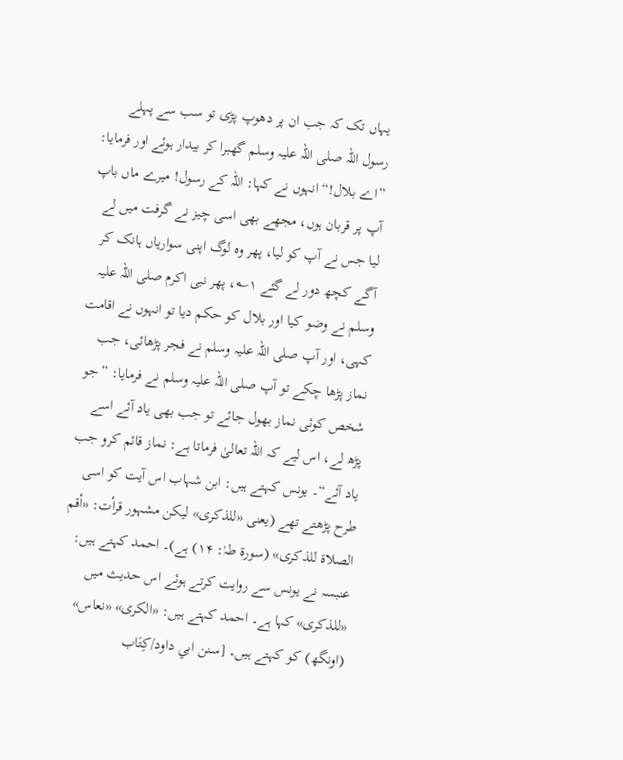یہاں تک کہ جب ان پر دھوپ پڑی تو سب سے پہلے رسول اللہ صلی اللہ علیہ وسلم گھبرا کر بیدار ہوئے اور فرمایا: ”اے بلال!“ انہوں نے کہا: اللہ کے رسول! میرے ماں باپ آپ پر قربان ہوں، مجھے بھی اسی چیز نے گرفت میں لے لیا جس نے آپ کو لیا، پھر وہ لوگ اپنی سواریاں ہانک کر آگے کچھ دور لے گئے ۱؎، پھر نبی اکرم صلی اللہ علیہ وسلم نے وضو کیا اور بلال کو حکم دیا تو انہوں نے اقامت کہی، اور آپ صلی اللہ علیہ وسلم نے فجر پڑھائی، جب نماز پڑھا چکے تو آپ صلی اللہ علیہ وسلم نے فرمایا: ”جو شخص کوئی نماز بھول جائے تو جب بھی یاد آئے اسے پڑھ لے، اس لیے کہ اللہ تعالیٰ فرماتا ہے: نماز قائم کرو جب یاد آئے“۔ یونس کہتے ہیں: ابن شہاب اس آیت کو اسی طرح پڑھتے تھے (یعنی «للذكرى» لیکن مشہور قرأت: «أقم الصلاة للذكرى» (سورۃ طہٰ: ۱۴) ہے)۔ احمد کہتے ہیں: عنبسہ نے یونس سے روایت کرتے ہوئے اس حدیث میں «للذكرى» کہا ہے۔ احمد کہتے ہیں: «الكرى» «نعاس» (اونگھ) کو کہتے ہیں۔ [سنن ابي داود/كِتَاب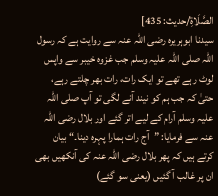الصَّلَاةِ/حدیث: 435]
سیدنا ابوہریرہ رضی اللہ عنہ سے روایت ہے کہ رسول اللہ صلی اللہ علیہ وسلم جب غزوہ خیبر سے واپس لوٹ رہے تھے تو ایک رات، رات بھر چلتے رہے، حتیٰ کہ جب ہم کو نیند آنے لگی تو آپ صلی اللہ علیہ وسلم آرام کے لیے اتر گئے اور بلال رضی اللہ عنہ سے فرمایا: ”آج رات ہمارا پہرہ دینا۔“ بیان کرتے ہیں کہ پھر بلال رضی اللہ عنہ کی آنکھیں بھی ان پر غالب آ گئیں (یعنی سو گئے)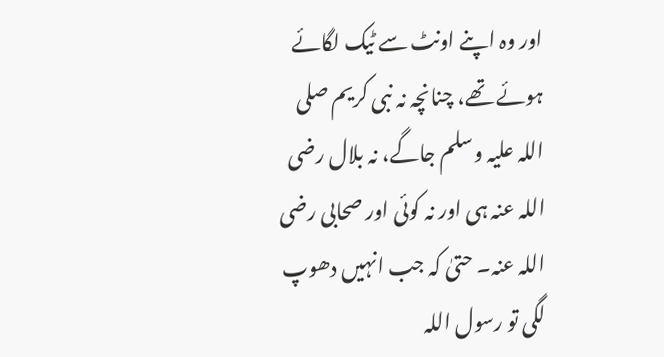اور وہ اپنے اونٹ سے ٹیک لگائے ہوئے تھے، چنانچہ نہ نبی کریم صلی اللہ علیہ وسلم جاگے، نہ بلال رضی اللہ عنہ ہی اور نہ کوئی اور صحابی رضی اللہ عنہ۔ حتیٰ کہ جب انہیں دھوپ لگی تو رسول اللہ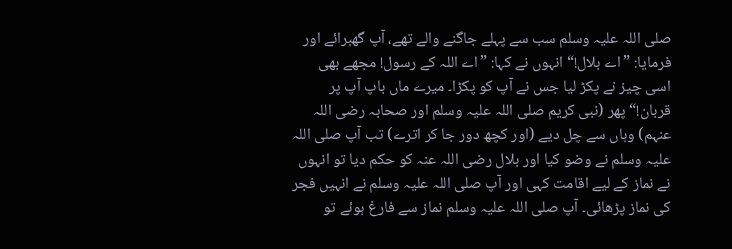صلی اللہ علیہ وسلم سب سے پہلے جاگنے والے تھے، آپ گھبرائے اور فرمایا: ”اے بلال!“ انہوں نے کہا: ”اے اللہ کے رسول! مجھے بھی اسی چیز نے پکڑ لیا جس نے آپ کو پکڑا۔ میرے ماں باپ آپ پر قربان!“ پھر (نبی کریم صلی اللہ علیہ وسلم اور صحابہ رضی اللہ عنہم) وہاں سے چل دیے (اور کچھ دور جا کر اترے) تب آپ صلی اللہ علیہ وسلم نے وضو کیا اور بلال رضی اللہ عنہ کو حکم دیا تو انہوں نے نماز کے لیے اقامت کہی اور آپ صلی اللہ علیہ وسلم نے انہیں فجر کی نماز پڑھائی۔ آپ صلی اللہ علیہ وسلم نماز سے فارغ ہوئے تو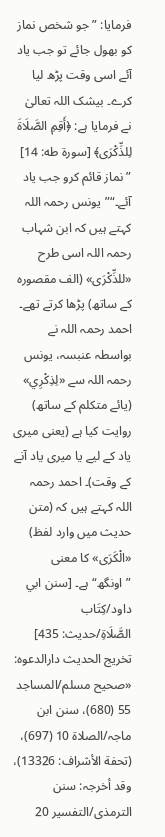فرمایا: ”جو شخص نماز کو بھول جائے تو جب یاد آئے اسی وقت پڑھ لیا کرے۔ بیشک اللہ تعالیٰ نے فرمایا ہے: ﴿أَقِمِ الصَّلَاةَ لِلذِّكْرَى﴾ [سورة طه: 14] ”نماز قائم کرو جب یاد آئے۔“”یونس رحمہ اللہ کہتے ہیں کہ ابن شہاب رحمہ اللہ اسی طرح «للذِّكْرَى» (الف مقصورہ کے ساتھ) پڑھا کرتے تھے۔ احمد رحمہ اللہ نے بواسطہ عنبسہ، یونس رحمہ اللہ سے «لِذِكْرِي» (یائے متکلم کے ساتھ) روایت کیا ہے (یعنی میری یاد کے لیے یا میری یاد آنے کے وقت)۔ احمد رحمہ اللہ کہتے ہیں کہ (متن حدیث میں وارد لفظ) «الْكَرَى» کا معنی ”اونگھ“ ہے۔ [سنن ابي داود/كِتَاب الصَّلَاةِ/حدیث: 435]
تخریج الحدیث دارالدعوہ: «صحیح مسلم/المساجد 55 (680)، سنن ابن ماجہ/الصلاة 10 (697)، (تحفة الأشراف: 13326)، وقد أخرجہ: سنن الترمذی/التفسیر 20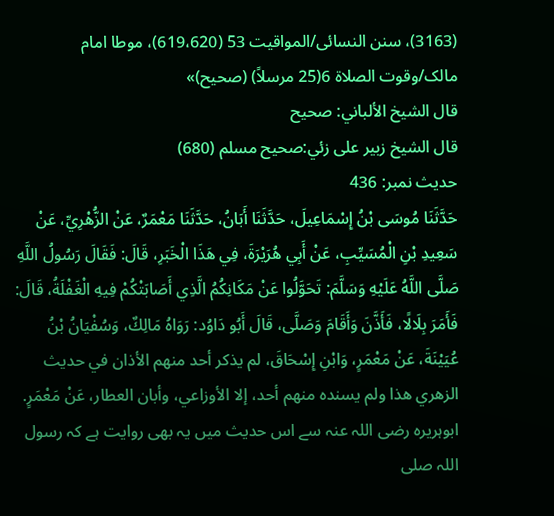(3163)، سنن النسائی/المواقیت 53 (619،620)، موطا امام مالک/وقوت الصلاة 6(25 مرسلاً) (صحیح)»
قال الشيخ الألباني: صحيح
قال الشيخ زبير على زئي:صحيح مسلم (680)
حدیث نمبر: 436
حَدَّثَنَا مُوسَى بْنُ إِسْمَاعِيلَ، حَدَّثَنَا أَبَانُ، حَدَّثَنَا مَعْمَرٌ، عَنْ الزُّهْرِيِّ، عَنْ سَعِيدِ بْنِ الْمُسَيِّبِ، عَنْ أَبِي هُرَيْرَةَ، فِي هَذَا الْخَبَرِ، قَالَ: فَقَالَ رَسُولُ اللَّهِ صَلَّى اللَّهُ عَلَيْهِ وَسَلَّمَ: تَحَوَّلُوا عَنْ مَكَانِكُمُ الَّذِي أَصَابَتْكُمْ فِيهِ الْغَفْلَةُ، قَالَ: فَأَمَرَ بِلَالًا، فَأَذَّنَ وَأَقَامَ وَصَلَّى، قَالَ أَبُو دَاوُد: رَوَاهُ مَالِكٌ، وَسُفْيَانُ بْنُ عُيَيْنَةَ، عَنْ مَعْمَرٍ، وَابْنِ إِسْحَاقَ، لم يذكر أحد منهم الأذان في حديث الزهري هذا ولم يسنده منهم أحد، إلا الأوزاعي، وأبان العطار، عَنْ مَعْمَرٍ.
ابوہریرہ رضی اللہ عنہ سے اس حدیث میں یہ بھی روایت ہے کہ رسول اللہ صلی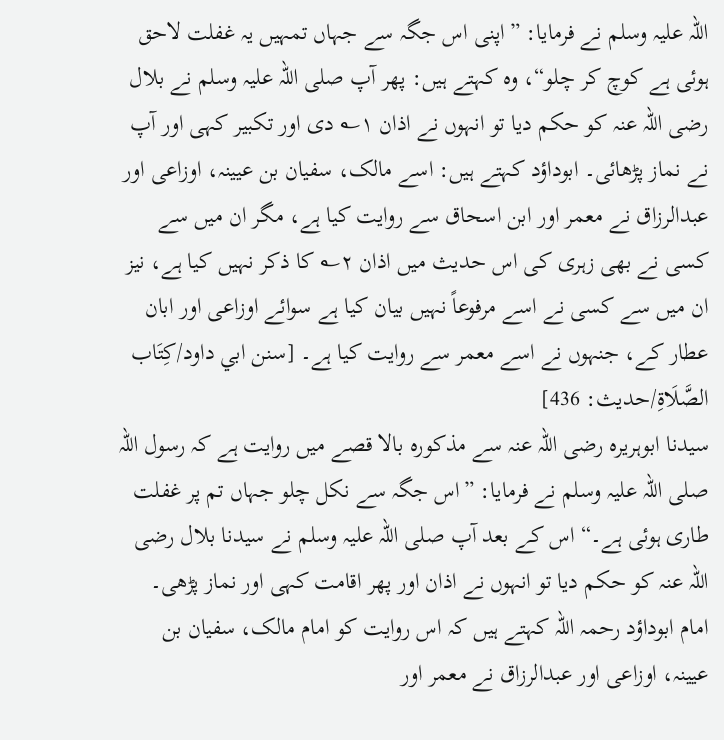اللہ علیہ وسلم نے فرمایا: ”اپنی اس جگہ سے جہاں تمہیں یہ غفلت لاحق ہوئی ہے کوچ کر چلو“، وہ کہتے ہیں: پھر آپ صلی اللہ علیہ وسلم نے بلال رضی اللہ عنہ کو حکم دیا تو انہوں نے اذان ۱؎ دی اور تکبیر کہی اور آپ نے نماز پڑھائی۔ ابوداؤد کہتے ہیں: اسے مالک، سفیان بن عیینہ، اوزاعی اور عبدالرزاق نے معمر اور ابن اسحاق سے روایت کیا ہے، مگر ان میں سے کسی نے بھی زہری کی اس حدیث میں اذان ۲؎ کا ذکر نہیں کیا ہے، نیز ان میں سے کسی نے اسے مرفوعاً نہیں بیان کیا ہے سوائے اوزاعی اور ابان عطار کے، جنہوں نے اسے معمر سے روایت کیا ہے۔ [سنن ابي داود/كِتَاب الصَّلَاةِ/حدیث: 436]
سیدنا ابوہریرہ رضی اللہ عنہ سے مذکورہ بالا قصے میں روایت ہے کہ رسول اللہ صلی اللہ علیہ وسلم نے فرمایا: ”اس جگہ سے نکل چلو جہاں تم پر غفلت طاری ہوئی ہے۔“ اس کے بعد آپ صلی اللہ علیہ وسلم نے سیدنا بلال رضی اللہ عنہ کو حکم دیا تو انہوں نے اذان اور پھر اقامت کہی اور نماز پڑھی۔ امام ابوداؤد رحمہ اللہ کہتے ہیں کہ اس روایت کو امام مالک، سفیان بن عیینہ، اوزاعی اور عبدالرزاق نے معمر اور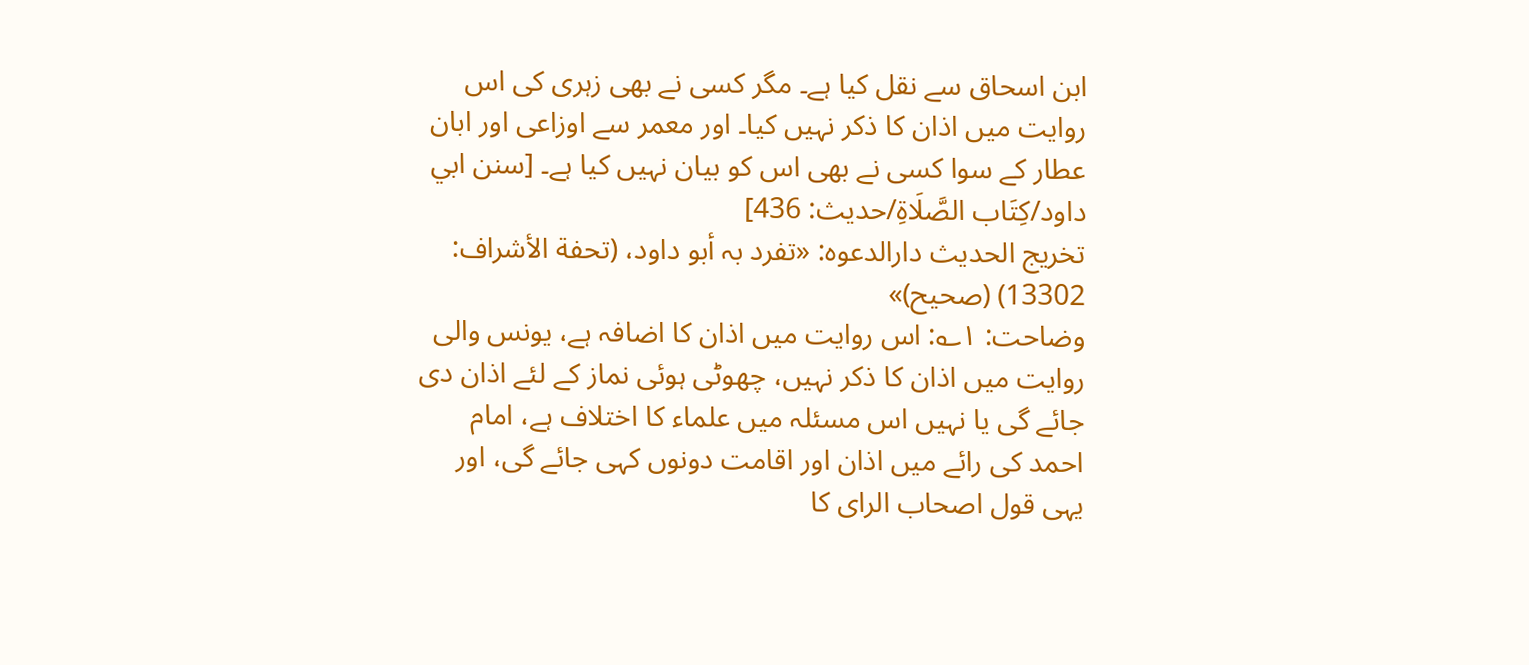ابن اسحاق سے نقل کیا ہے۔ مگر کسی نے بھی زہری کی اس روایت میں اذان کا ذکر نہیں کیا۔ اور معمر سے اوزاعی اور ابان عطار کے سوا کسی نے بھی اس کو بیان نہیں کیا ہے۔ [سنن ابي داود/كِتَاب الصَّلَاةِ/حدیث: 436]
تخریج الحدیث دارالدعوہ: «تفرد بہ أبو داود، (تحفة الأشراف: 13302) (صحیح)»
وضاحت: ۱؎: اس روایت میں اذان کا اضافہ ہے، یونس والی روایت میں اذان کا ذکر نہیں، چھوٹی ہوئی نماز کے لئے اذان دی جائے گی یا نہیں اس مسئلہ میں علماء کا اختلاف ہے، امام احمد کی رائے میں اذان اور اقامت دونوں کہی جائے گی، اور یہی قول اصحاب الرای کا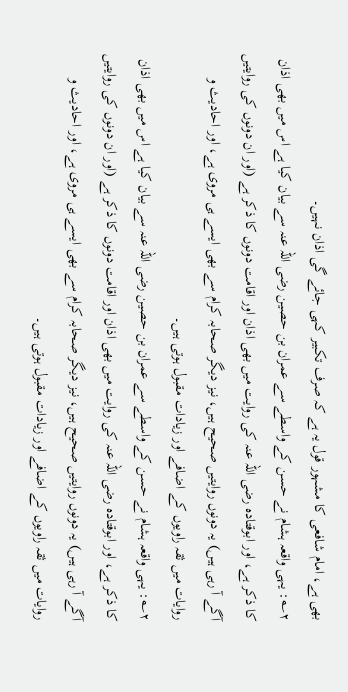بھی ہے، امام شافعی کا مشہور قول یہ ہے کہ صرف تکبیر کہی جائے گی اذان نہیں۔
۲؎: یہی واقعہ ہشام نے حسن کے واسطے سے عمران بن حصین رضی اللہ عنہ سے بیان کیا ہے اس میں بھی اذان کا ذکر ہے، اور ابوقتادہ رضی اللہ عنہ کی روایت میں بھی اذان اور اقامت دونوں کا ذکر ہے (اور ان دونوں کی روایتیں آگے آ رہی ہیں) یہ دونوں روایتیں صحیح ہیں، نیز دیگر صحابہ کرام سے بھی ایسے ہی مروی ہے، اور احادیث و روایات میں ثقہ راویوں کے اضافے اور زیادات مقبول ہوتی ہیں۔
۲؎: یہی واقعہ ہشام نے حسن کے واسطے سے عمران بن حصین رضی اللہ عنہ سے بیان کیا ہے اس میں بھی اذان کا ذکر ہے، اور ابوقتادہ رضی اللہ عنہ کی روایت میں بھی اذان اور اقامت دونوں کا ذکر ہے (اور ان دونوں کی روایتیں آگے آ رہی ہیں) یہ دونوں روایتیں صحیح ہیں، نیز دیگر صحابہ کرام سے بھی ایسے ہی مروی ہے، اور احادیث و روایات میں ثقہ راویوں کے اضافے اور زیادات مقبول ہوتی ہیں۔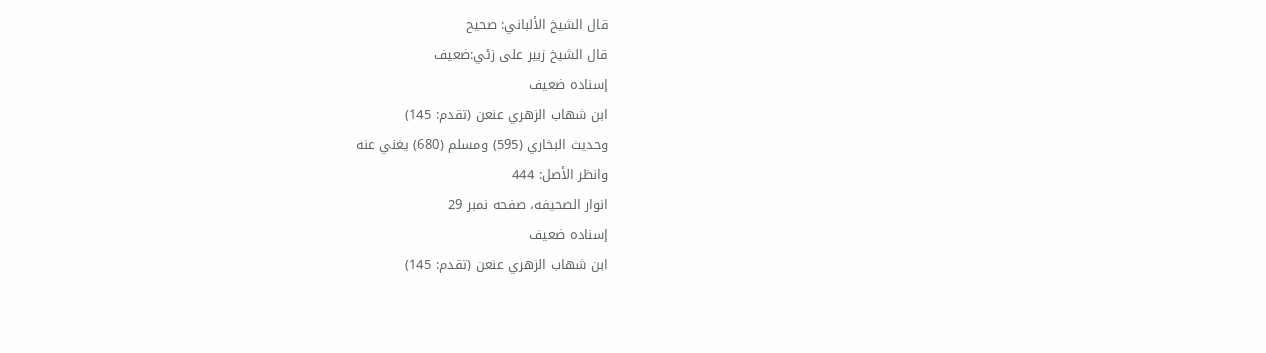قال الشيخ الألباني: صحيح
قال الشيخ زبير على زئي:ضعيف
إسناده ضعيف
ابن شھاب الزھري عنعن (تقدم: 145)
وحديث البخاري (595) ومسلم (680) يغني عنه
وانظر الأصل: 444
انوار الصحيفه، صفحه نمبر 29
إسناده ضعيف
ابن شھاب الزھري عنعن (تقدم: 145)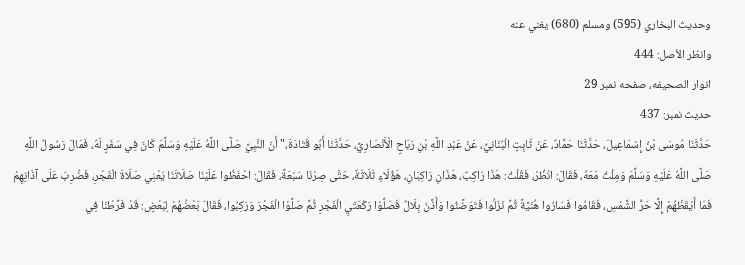وحديث البخاري (595) ومسلم (680) يغني عنه
وانظر الأصل: 444
انوار الصحيفه، صفحه نمبر 29
حدیث نمبر: 437
حَدَّثَنَا مُوسَى بْنُ إِسْمَاعِيلَ، حَدَّثَنَا حَمَّادٌ، عَنْ ثَابِتٍ الْبُنَانِيِّ، عَنْ عَبْدِ اللَّهِ بْنِ رَبَاحٍ الْأَنْصَارِيِّ، حَدَّثَنَا أَبُو قَتَادَةَ،" أَنّ النَّبِيَّ صَلَّى اللَّهُ عَلَيْهِ وَسَلَّمَ كَانَ فِي سَفَرٍ لَهُ، فَمَالَ رَسُولُ اللَّهِ صَلَّى اللَّهُ عَلَيْهِ وَسَلَّمَ وَمِلْتُ مَعَهُ، فَقَالَ: انْظُرْ، فَقُلْتُ: هَذَا رَاكِبٌ، هَذَانِ رَاكِبَانِ، هَؤُلَاءِ ثَلَاثَةٌ، حَتَّى صِرْنَا سَبْعَةً، فَقَالَ: احْفَظُوا عَلَيْنَا صَلَاتَنَا يَعْنِي صَلَاةَ الْفَجْرِ، فَضُرِبَ عَلَى آذَانِهِمْ فَمَا أَيْقَظَهُمْ إِلَّا حَرُّ الشَّمْسِ، فَقَامُوا فَسَارُوا هُنَيَّةً ثُمَّ نَزَلُوا فَتَوَضَّئُوا وَأَذَّنَ بِلَالٌ فَصَلَّوْا رَكْعَتَيِ الْفَجْرِ ثُمَّ صَلَّوْا الْفَجْرَ وَرَكِبُوا، فَقَالَ بَعْضُهُمْ لِبَعْضٍ: قَدْ فَرَّطْنَا فِي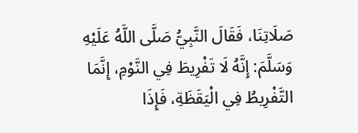صَلَاتِنَا، فَقَالَ النَّبِيُّ صَلَّى اللَّهُ عَلَيْهِ وَسَلَّمَ: إِنَّهُ لَا تَفْرِيطَ فِي النَّوْمِ، إِنَّمَا التَّفْرِيطُ فِي الْيَقَظَةِ، فَإِذَا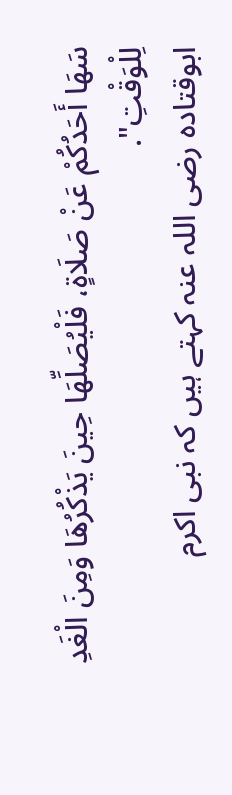سَهَا أَحَدُكُمْ عَنْ صَلَاةٍ، فَلْيُصَلِّهَا حِينَ يَذْكُرُهَا وَمِنَ الْغَدِ لِلْوَقْتِ".
ابوقتادہ رضی اللہ عنہ کہتے ہیں کہ نبی اکرم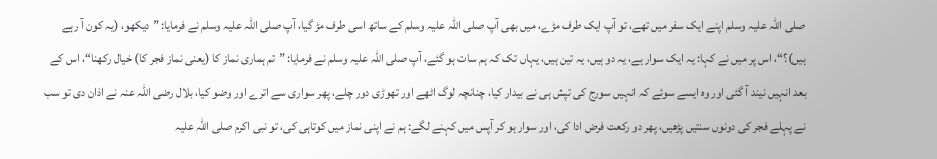صلی اللہ علیہ وسلم اپنے ایک سفر میں تھے، تو آپ ایک طرف مڑے، میں بھی آپ صلی اللہ علیہ وسلم کے ساتھ اسی طرف مڑ گیا، آپ صلی اللہ علیہ وسلم نے فرمایا: ”دیکھو، (یہ کون آ رہے ہیں)؟“، اس پر میں نے کہا: یہ ایک سوار ہے، یہ دو ہیں، یہ تین ہیں، یہاں تک کہ ہم سات ہو گئے، آپ صلی اللہ علیہ وسلم نے فرمایا: ”تم ہماری نماز کا (یعنی نماز فجر کا) خیال رکھنا“، اس کے بعد انہیں نیند آ گئی اور وہ ایسے سوئے کہ انہیں سورج کی تپش ہی نے بیدار کیا، چنانچہ لوگ اٹھے اور تھوڑی دور چلے، پھر سواری سے اترے اور وضو کیا، بلال رضی اللہ عنہ نے اذان دی تو سب نے پہلے فجر کی دونوں سنتیں پڑھیں، پھر دو رکعت فرض ادا کی، اور سوار ہو کر آپس میں کہنے لگے: ہم نے اپنی نماز میں کوتاہی کی، تو نبی اکرم صلی اللہ علیہ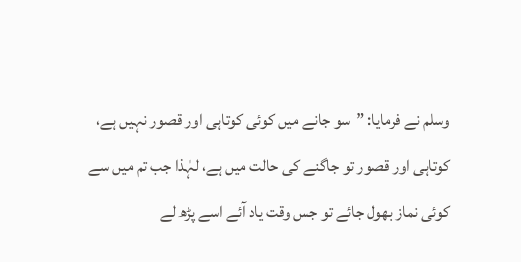وسلم نے فرمایا: ”سو جانے میں کوئی کوتاہی اور قصور نہیں ہے، کوتاہی اور قصور تو جاگنے کی حالت میں ہے، لہٰذا جب تم میں سے کوئی نماز بھول جائے تو جس وقت یاد آئے اسے پڑھ لے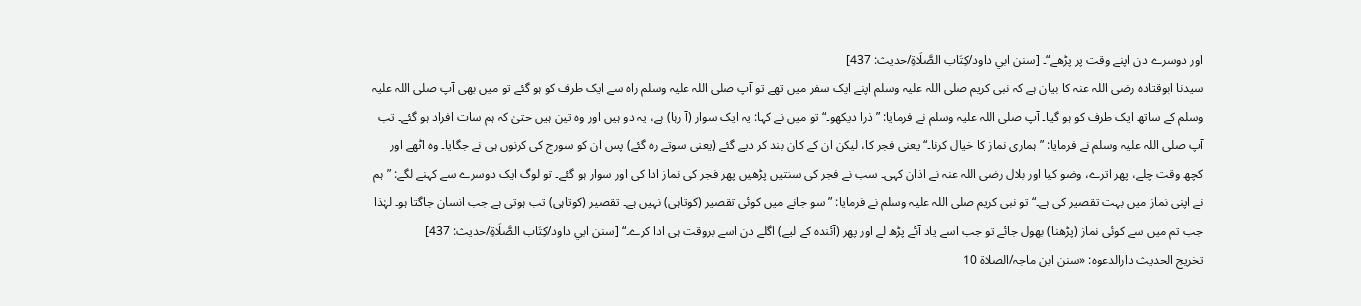اور دوسرے دن اپنے وقت پر پڑھے“۔ [سنن ابي داود/كِتَاب الصَّلَاةِ/حدیث: 437]
سیدنا ابوقتادہ رضی اللہ عنہ کا بیان ہے کہ نبی کریم صلی اللہ علیہ وسلم اپنے ایک سفر میں تھے تو آپ صلی اللہ علیہ وسلم راہ سے ایک طرف کو ہو گئے تو میں بھی آپ صلی اللہ علیہ وسلم کے ساتھ ایک طرف کو ہو گیا۔ آپ صلی اللہ علیہ وسلم نے فرمایا: ”ذرا دیکھو۔“ تو میں نے کہا: یہ ایک سوار (آ رہا) ہے، یہ دو ہیں اور وہ تین ہیں حتیٰ کہ ہم سات افراد ہو گئے۔ تب آپ صلی اللہ علیہ وسلم نے فرمایا: ”ہماری نماز کا خیال کرنا۔“ یعنی فجر کا، لیکن ان کے کان بند کر دیے گئے (یعنی سوتے رہ گئے) پس ان کو سورج کی کرنوں ہی نے جگایا۔ وہ اٹھے اور کچھ وقت چلے، پھر اترے، وضو کیا اور بلال رضی اللہ عنہ نے اذان کہی۔ سب نے فجر کی سنتیں پڑھیں پھر فجر کی نماز ادا کی اور سوار ہو گئے۔ تو لوگ ایک دوسرے سے کہنے لگے: ”ہم نے اپنی نماز میں بہت تقصیر کی ہے۔“ تو نبی کریم صلی اللہ علیہ وسلم نے فرمایا: ”سو جانے میں کوئی تقصیر (کوتاہی) نہیں ہے۔ تقصیر (کوتاہی) تب ہوتی ہے جب انسان جاگتا ہو۔ لہٰذا جب تم میں سے کوئی نماز (پڑھنا) بھول جائے تو جب اسے یاد آئے پڑھ لے اور پھر (آئندہ کے لیے) اگلے دن اسے بروقت ہی ادا کرے۔“ [سنن ابي داود/كِتَاب الصَّلَاةِ/حدیث: 437]
تخریج الحدیث دارالدعوہ: «سنن ابن ماجہ/الصلاة 10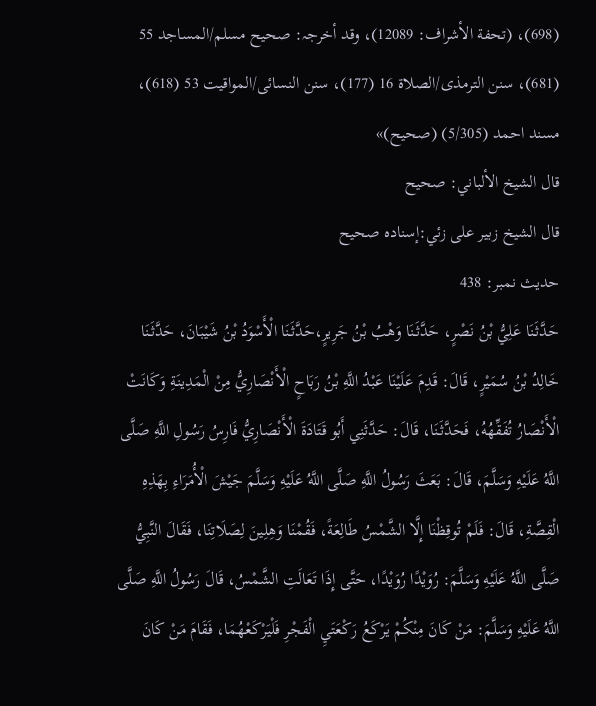(698)، (تحفة الأشراف: 12089)، وقد أخرجہ: صحیح مسلم/المساجد 55 (681)، سنن الترمذی/الصلاة 16 (177)، سنن النسائی/المواقیت 53 (618)، مسند احمد (5/305) (صحیح)»
قال الشيخ الألباني: صحيح
قال الشيخ زبير على زئي:إسناده صحيح
حدیث نمبر: 438
حَدَّثَنَا عَلِيُّ بْنُ نَصْرٍ، حَدَّثَنَا وَهْبُ بْنُ جَرِيرٍ،حَدَّثَنَا الْأَسْوَدُ بْنُ شَيْبَانَ، حَدَّثَنَا خَالِدُ بْنُ سُمَيْرٍ، قَالَ: قَدِمَ عَلَيْنَا عَبْدُ اللَّهِ بْنُ رَبَاحٍ الْأَنْصَارِيُّ مِنْ الْمَدِينَةِ وَكَانَتْ الْأَنْصَارُ تُفَقِّهُهُ، فَحَدَّثَنَا، قَالَ: حَدَّثَنِي أَبُو قَتَادَةَ الْأَنْصَارِيُّ فَارِسُ رَسُولِ اللَّهِ صَلَّى اللَّهُ عَلَيْهِ وَسَلَّمَ، قَالَ: بَعَثَ رَسُولُ اللَّهِ صَلَّى اللَّهُ عَلَيْهِ وَسَلَّمَ جَيْشَ الْأُمَرَاءِ بِهَذِهِ الْقِصَّةِ، قَالَ: فَلَمْ تُوقِظْنَا إِلَّا الشَّمْسُ طَالِعَةً، فَقُمْنَا وَهِلِينَ لِصَلَاتِنَا، فَقَالَ النَّبِيُّ صَلَّى اللَّهُ عَلَيْهِ وَسَلَّمَ: رُوَيْدًا رُوَيْدًا، حَتَّى إِذَا تَعَالَتِ الشَّمْسُ، قَالَ رَسُولُ اللَّهِ صَلَّى اللَّهُ عَلَيْهِ وَسَلَّمَ: مَنْ كَانَ مِنْكُمْ يَرْكَعُ رَكْعَتَيِ الْفَجْرِ فَلْيَرْكَعْهُمَا، فَقَامَ مَنْ كَانَ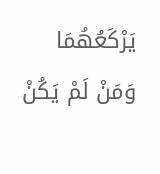يَرْكَعُهُمَا وَمَنْ لَمْ يَكُنْ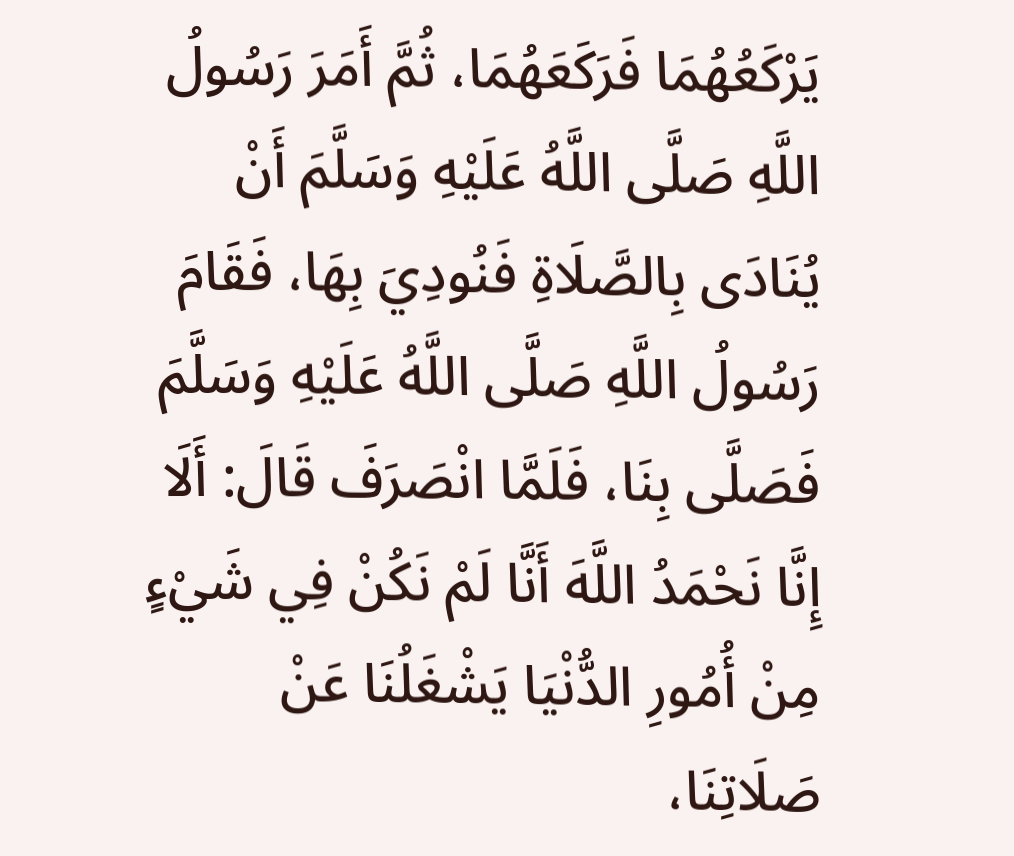يَرْكَعُهُمَا فَرَكَعَهُمَا، ثُمَّ أَمَرَ رَسُولُ اللَّهِ صَلَّى اللَّهُ عَلَيْهِ وَسَلَّمَ أَنْ يُنَادَى بِالصَّلَاةِ فَنُودِيَ بِهَا، فَقَامَ رَسُولُ اللَّهِ صَلَّى اللَّهُ عَلَيْهِ وَسَلَّمَ فَصَلَّى بِنَا، فَلَمَّا انْصَرَفَ قَالَ: أَلَا إِنَّا نَحْمَدُ اللَّهَ أَنَّا لَمْ نَكُنْ فِي شَيْءٍ مِنْ أُمُورِ الدُّنْيَا يَشْغَلُنَا عَنْ صَلَاتِنَا،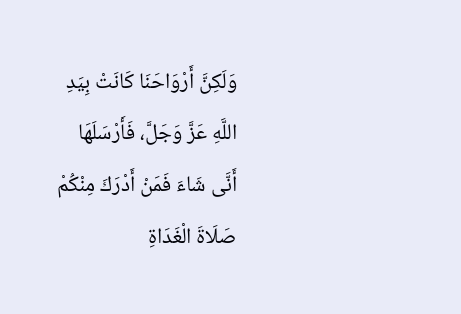وَلَكِنَّ أَرْوَاحَنَا كَانَتْ بِيَدِ اللَّهِ عَزَّ وَجَلَّ، فَأَرْسَلَهَا أَنَّى شَاءَ فَمَنْ أَدْرَكَ مِنْكُمْ صَلَاةَ الْغَدَاةِ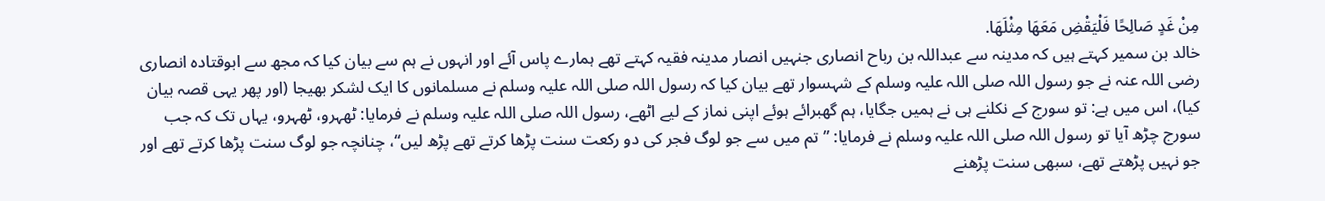مِنْ غَدٍ صَالِحًا فَلْيَقْضِ مَعَهَا مِثْلَهَا.
خالد بن سمیر کہتے ہیں کہ مدینہ سے عبداللہ بن رباح انصاری جنہیں انصار مدینہ فقیہ کہتے تھے ہمارے پاس آئے اور انہوں نے ہم سے بیان کیا کہ مجھ سے ابوقتادہ انصاری رضی اللہ عنہ نے جو رسول اللہ صلی اللہ علیہ وسلم کے شہسوار تھے بیان کیا کہ رسول اللہ صلی اللہ علیہ وسلم نے مسلمانوں کا ایک لشکر بھیجا (اور پھر یہی قصہ بیان کیا)، اس میں ہے: تو سورج کے نکلنے ہی نے ہمیں جگایا، ہم گھبرائے ہوئے اپنی نماز کے لیے اٹھے، رسول اللہ صلی اللہ علیہ وسلم نے فرمایا: ٹھہرو، ٹھہرو، یہاں تک کہ جب سورج چڑھ آیا تو رسول اللہ صلی اللہ علیہ وسلم نے فرمایا: ”تم میں سے جو لوگ فجر کی دو رکعت سنت پڑھا کرتے تھے پڑھ لیں“، چنانچہ جو لوگ سنت پڑھا کرتے تھے اور جو نہیں پڑھتے تھے، سبھی سنت پڑھنے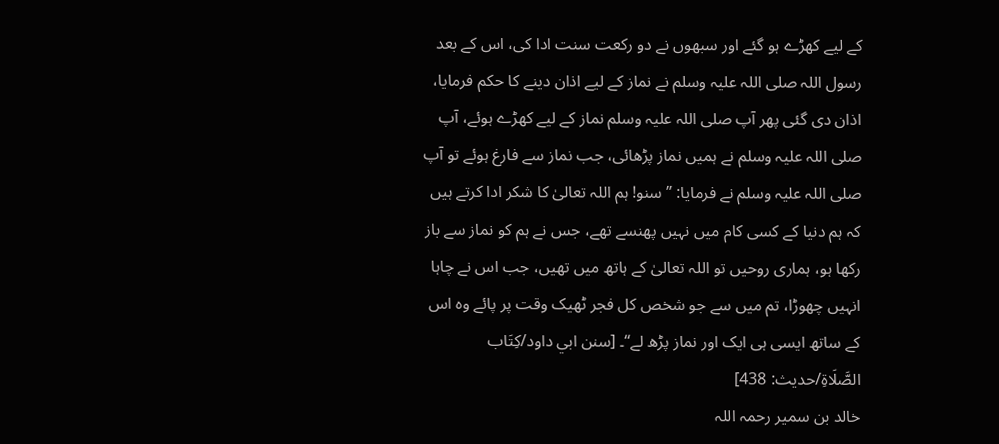کے لیے کھڑے ہو گئے اور سبھوں نے دو رکعت سنت ادا کی، اس کے بعد رسول اللہ صلی اللہ علیہ وسلم نے نماز کے لیے اذان دینے کا حکم فرمایا، اذان دی گئی پھر آپ صلی اللہ علیہ وسلم نماز کے لیے کھڑے ہوئے، آپ صلی اللہ علیہ وسلم نے ہمیں نماز پڑھائی، جب نماز سے فارغ ہوئے تو آپ صلی اللہ علیہ وسلم نے فرمایا: ”سنو! ہم اللہ تعالیٰ کا شکر ادا کرتے ہیں کہ ہم دنیا کے کسی کام میں نہیں پھنسے تھے، جس نے ہم کو نماز سے باز رکھا ہو، ہماری روحیں تو اللہ تعالیٰ کے ہاتھ میں تھیں، جب اس نے چاہا انہیں چھوڑا، تم میں سے جو شخص کل فجر ٹھیک وقت پر پائے وہ اس کے ساتھ ایسی ہی ایک اور نماز پڑھ لے“۔ [سنن ابي داود/كِتَاب الصَّلَاةِ/حدیث: 438]
خالد بن سمیر رحمہ اللہ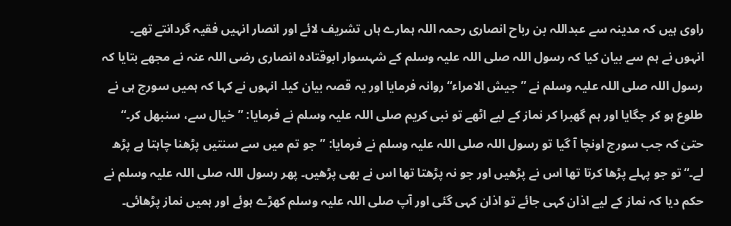راوی ہیں کہ مدینہ سے عبداللہ بن رباح انصاری رحمہ اللہ ہمارے ہاں تشریف لائے اور انصار انہیں فقیہ گردانتے تھے۔ انہوں نے ہم سے بیان کیا کہ رسول اللہ صلی اللہ علیہ وسلم کے شہسوار ابوقتادہ انصاری رضی اللہ عنہ نے مجھے بتایا کہ رسول اللہ صلی اللہ علیہ وسلم نے ”جیش الامراء“ روانہ فرمایا اور یہ قصہ بیان کیا۔ انہوں نے کہا کہ ہمیں سورج ہی نے طلوع ہو کر جگایا اور ہم گھبرا کر نماز کے لیے اٹھے تو نبی کریم صلی اللہ علیہ وسلم نے فرمایا: ”خیال سے، سنبھل کر۔“ حتیٰ کہ جب سورج اونچا آ گیا تو رسول اللہ صلی اللہ علیہ وسلم نے فرمایا: ”جو تم میں سے سنتیں پڑھنا چاہتا ہے پڑھ لے۔“ تو جو پہلے پڑھا کرتا تھا اس نے پڑھیں اور جو نہ پڑھتا تھا اس نے بھی پڑھیں۔ پھر رسول اللہ صلی اللہ علیہ وسلم نے حکم دیا کہ نماز کے لیے اذان کہی جائے تو اذان کہی گئی اور آپ صلی اللہ علیہ وسلم کھڑے ہوئے اور ہمیں نماز پڑھائی۔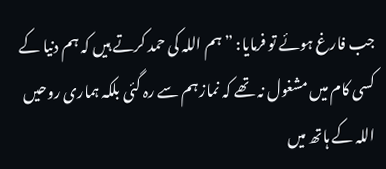جب فارغ ہوئے تو فرمایا: ”ہم اللہ کی حمد کرتے ہیں کہ ہم دنیا کے کسی کام میں مشغول نہ تھے کہ نماز ہم سے رہ گئی بلکہ ہماری روحیں اللہ کے ہاتھ میں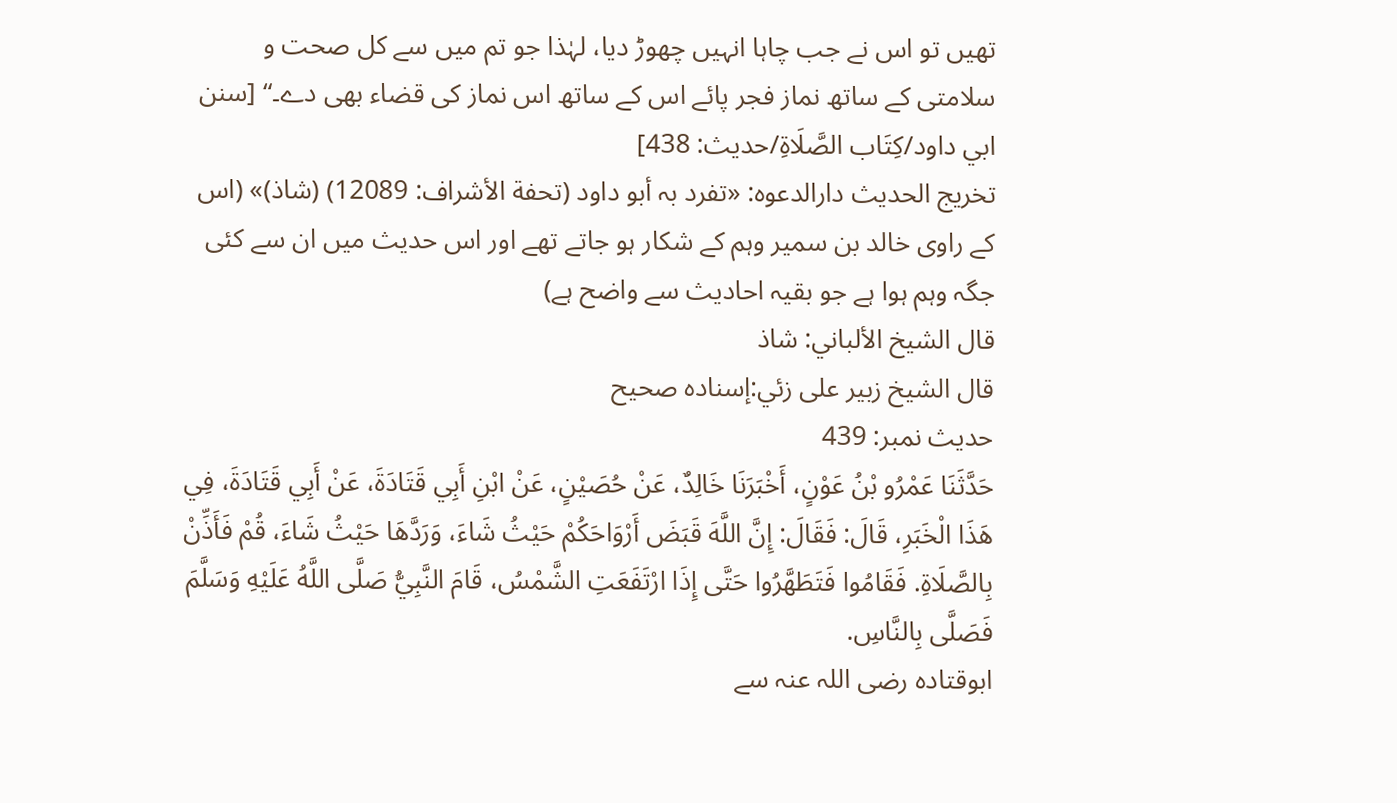تھیں تو اس نے جب چاہا انہیں چھوڑ دیا، لہٰذا جو تم میں سے کل صحت و سلامتی کے ساتھ نماز فجر پائے اس کے ساتھ اس نماز کی قضاء بھی دے۔“ [سنن ابي داود/كِتَاب الصَّلَاةِ/حدیث: 438]
تخریج الحدیث دارالدعوہ: «تفرد بہ أبو داود (تحفة الأشراف: 12089) (شاذ)» (اس کے راوی خالد بن سمیر وہم کے شکار ہو جاتے تھے اور اس حدیث میں ان سے کئی جگہ وہم ہوا ہے جو بقیہ احادیث سے واضح ہے)
قال الشيخ الألباني: شاذ
قال الشيخ زبير على زئي:إسناده صحيح
حدیث نمبر: 439
حَدَّثَنَا عَمْرُو بْنُ عَوْنٍ، أَخْبَرَنَا خَالِدٌ، عَنْ حُصَيْنٍ، عَنْ ابْنِ أَبِي قَتَادَةَ، عَنْ أَبِي قَتَادَةَ، فِي هَذَا الْخَبَرِ، قَالَ: فَقَالَ: إِنَّ اللَّهَ قَبَضَ أَرْوَاحَكُمْ حَيْثُ شَاءَ، وَرَدَّهَا حَيْثُ شَاءَ، قُمْ فَأَذِّنْ بِالصَّلَاةِ. فَقَامُوا فَتَطَهَّرُوا حَتَّى إِذَا ارْتَفَعَتِ الشَّمْسُ، قَامَ النَّبِيُّ صَلَّى اللَّهُ عَلَيْهِ وَسَلَّمَ فَصَلَّى بِالنَّاسِ.
ابوقتادہ رضی اللہ عنہ سے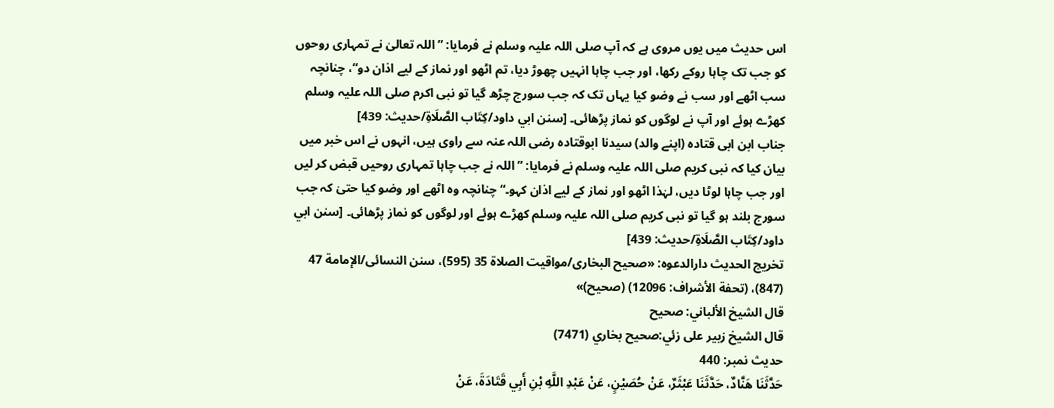اس حدیث میں یوں مروی ہے کہ آپ صلی اللہ علیہ وسلم نے فرمایا: ”اللہ تعالیٰ نے تمہاری روحوں کو جب تک چاہا روکے رکھا، اور جب چاہا انہیں چھوڑ دیا، تم اٹھو اور نماز کے لیے اذان دو“، چنانچہ سب اٹھے اور سب نے وضو کیا یہاں تک کہ جب سورج چڑھ گیا تو نبی اکرم صلی اللہ علیہ وسلم کھڑے ہوئے اور آپ نے لوگوں کو نماز پڑھائی۔ [سنن ابي داود/كِتَاب الصَّلَاةِ/حدیث: 439]
جناب ابن ابی قتادہ (اپنے والد) سیدنا ابوقتادہ رضی اللہ عنہ سے راوی ہیں، انہوں نے اس خبر میں بیان کیا کہ نبی کریم صلی اللہ علیہ وسلم نے فرمایا: ”اللہ نے جب چاہا تمہاری روحیں قبض کر لیں اور جب چاہا لوٹا دیں، لہٰذا اٹھو اور نماز کے لیے اذان کہو۔“ چنانچہ وہ اٹھے اور وضو کیا حتیٰ کہ جب سورج بلند ہو گیا تو نبی کریم صلی اللہ علیہ وسلم کھڑے ہوئے اور لوگوں کو نماز پڑھائی۔ [سنن ابي داود/كِتَاب الصَّلَاةِ/حدیث: 439]
تخریج الحدیث دارالدعوہ: «صحیح البخاری/مواقیت الصلاة 35 (595)، سنن النسائی/الإمامة 47 (847)، (تحفة الأشراف: 12096) (صحیح)»
قال الشيخ الألباني: صحيح
قال الشيخ زبير على زئي:صحيح بخاري (7471)
حدیث نمبر: 440
حَدَّثَنَا هَنَّادٌ، حَدَّثَنَا عَبْثَرٌ، عَنْ حُصَيْنٍ، عَنْ عَبْدِ اللَّهِ بْنِ أَبِي قَتَادَةَ، عَنْ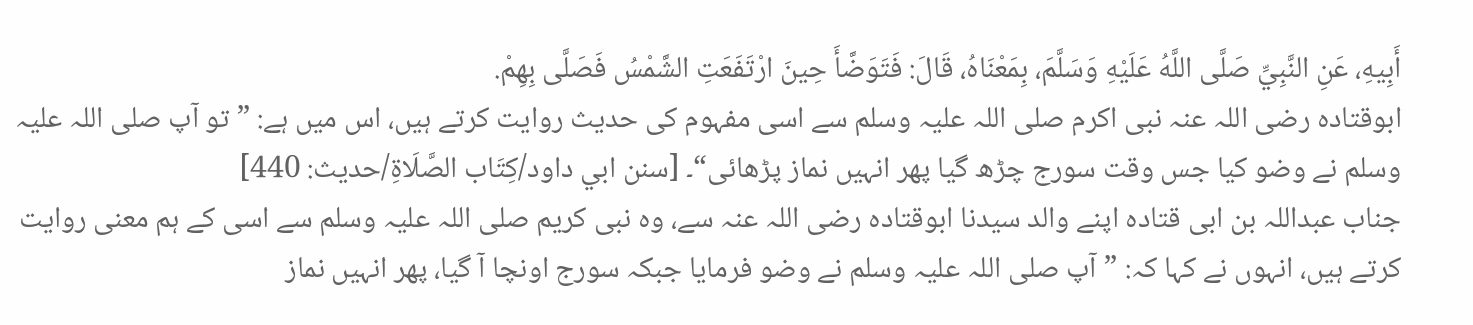أَبِيهِ، عَنِ النَّبِيِّ صَلَّى اللَّهُ عَلَيْهِ وَسَلَّمَ، بِمَعْنَاهُ، قَالَ: فَتَوَضَّأَ حِينَ ارْتَفَعَتِ الشَّمْسُ فَصَلَّى بِهِمْ.
ابوقتادہ رضی اللہ عنہ نبی اکرم صلی اللہ علیہ وسلم سے اسی مفہوم کی حدیث روایت کرتے ہیں، اس میں ہے: ”تو آپ صلی اللہ علیہ وسلم نے وضو کیا جس وقت سورج چڑھ گیا پھر انہیں نماز پڑھائی“۔ [سنن ابي داود/كِتَاب الصَّلَاةِ/حدیث: 440]
جناب عبداللہ بن ابی قتادہ اپنے والد سیدنا ابوقتادہ رضی اللہ عنہ سے، وہ نبی کریم صلی اللہ علیہ وسلم سے اسی کے ہم معنی روایت کرتے ہیں، انہوں نے کہا کہ: ”آپ صلی اللہ علیہ وسلم نے وضو فرمایا جبکہ سورج اونچا آ گیا، پھر انہیں نماز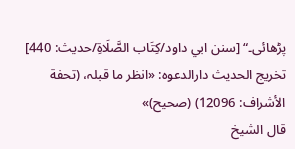پڑھائی۔“ [سنن ابي داود/كِتَاب الصَّلَاةِ/حدیث: 440]
تخریج الحدیث دارالدعوہ: «انظر ما قبلہ، (تحفة الأشراف: 12096) (صحیح)»
قال الشيخ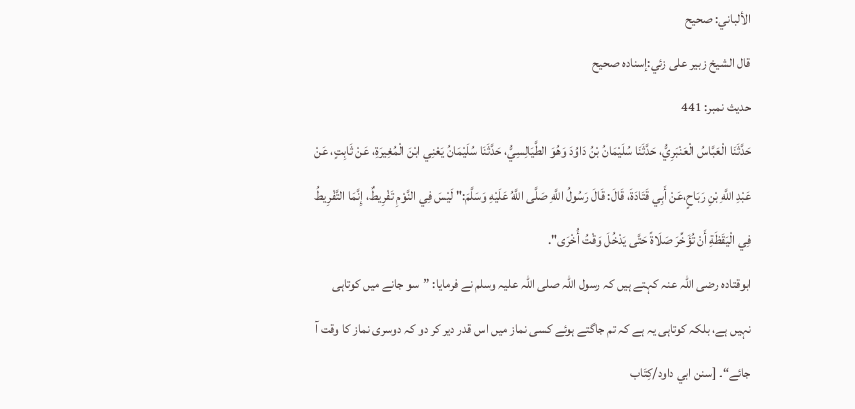الألباني: صحيح
قال الشيخ زبير على زئي:إسناده صحيح
حدیث نمبر: 441
حَدَّثَنَا الْعَبَّاسُ الْعَنْبَرِيُّ، حَدَّثَنَا سُلَيْمَانُ بْنُ دَاوُدَ وَهُوَ الطَّيَالِسِيُّ، حَدَّثَنَا سُلَيْمَانُ يَعْنِي ابْنَ الْمُغِيرَةِ، عَنْ ثَابِتٍ، عَنْ عَبْدِ اللَّهِ بْنِ رَبَاحٍ،عَنْ أَبِي قَتَادَةَ، قَالَ: قَالَ رَسُولُ اللَّهِ صَلَّى اللَّهُ عَلَيْهِ وَسَلَّمَ:" لَيْسَ فِي النَّوْمِ تَفْرِيطٌ، إِنَّمَا التَّفْرِيطُ فِي الْيَقَظَةِ أَنْ تُؤَخِّرَ صَلَاةً حَتَّى يَدْخُلَ وَقْتُ أُخْرَى".
ابوقتادہ رضی اللہ عنہ کہتے ہیں کہ رسول اللہ صلی اللہ علیہ وسلم نے فرمایا: ”سو جانے میں کوتاہی نہیں ہے، بلکہ کوتاہی یہ ہے کہ تم جاگتے ہوئے کسی نماز میں اس قدر دیر کر دو کہ دوسری نماز کا وقت آ جائے“۔ [سنن ابي داود/كِتَاب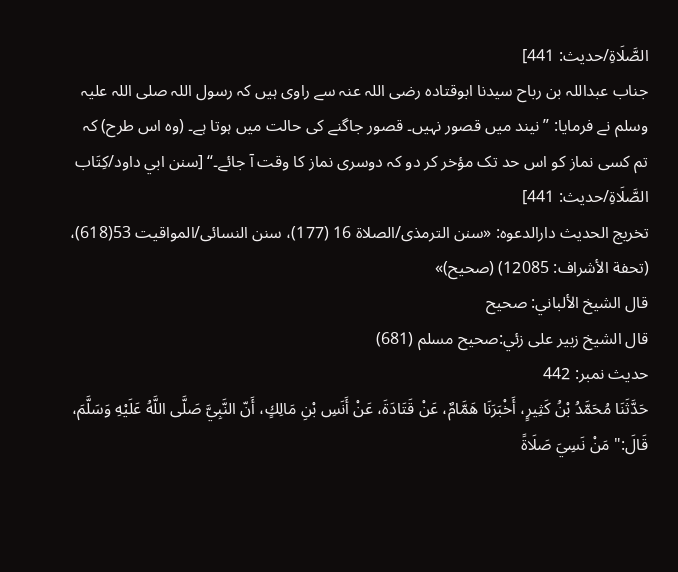الصَّلَاةِ/حدیث: 441]
جناب عبداللہ بن رباح سیدنا ابوقتادہ رضی اللہ عنہ سے راوی ہیں کہ رسول اللہ صلی اللہ علیہ وسلم نے فرمایا: ”نیند میں قصور نہیں۔ قصور جاگنے کی حالت میں ہوتا ہے۔ (وہ اس طرح) کہ تم کسی نماز کو اس حد تک مؤخر کر دو کہ دوسری نماز کا وقت آ جائے۔“ [سنن ابي داود/كِتَاب الصَّلَاةِ/حدیث: 441]
تخریج الحدیث دارالدعوہ: «سنن الترمذی/الصلاة 16 (177)، سنن النسائی/المواقیت 53(618)، (تحفة الأشراف: 12085) (صحیح)»
قال الشيخ الألباني: صحيح
قال الشيخ زبير على زئي:صحيح مسلم (681)
حدیث نمبر: 442
حَدَّثَنَا مُحَمَّدُ بْنُ كَثِيرٍ، أَخْبَرَنَا هَمَّامٌ، عَنْ قَتَادَةَ، عَنْ أَنَسِ بْنِ مَالِكٍ، أَنّ النَّبِيَّ صَلَّى اللَّهُ عَلَيْهِ وَسَلَّمَ، قَالَ:" مَنْ نَسِيَ صَلَاةً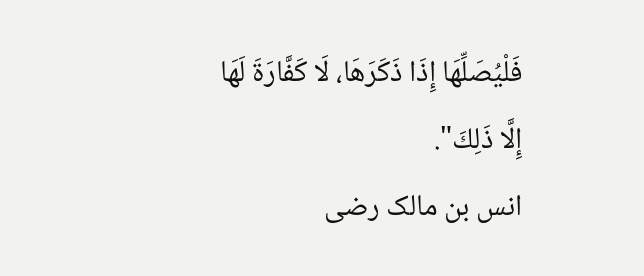فَلْيُصَلِّهَا إِذَا ذَكَرَهَا، لَا كَفَّارَةَ لَهَا إِلَّا ذَلِكَ".
انس بن مالک رضی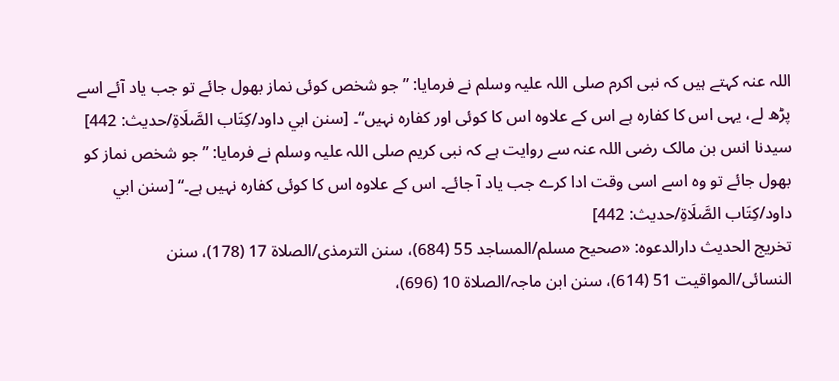اللہ عنہ کہتے ہیں کہ نبی اکرم صلی اللہ علیہ وسلم نے فرمایا: ”جو شخص کوئی نماز بھول جائے تو جب یاد آئے اسے پڑھ لے، یہی اس کا کفارہ ہے اس کے علاوہ اس کا کوئی اور کفارہ نہیں“۔ [سنن ابي داود/كِتَاب الصَّلَاةِ/حدیث: 442]
سیدنا انس بن مالک رضی اللہ عنہ سے روایت ہے کہ نبی کریم صلی اللہ علیہ وسلم نے فرمایا: ”جو شخص نماز کو بھول جائے تو وہ اسے اسی وقت ادا کرے جب یاد آ جائے۔ اس کے علاوہ اس کا کوئی کفارہ نہیں ہے۔“ [سنن ابي داود/كِتَاب الصَّلَاةِ/حدیث: 442]
تخریج الحدیث دارالدعوہ: «صحیح مسلم/المساجد 55 (684)، سنن الترمذی/الصلاة 17 (178)، سنن النسائی/المواقیت 51 (614)، سنن ابن ماجہ/الصلاة 10 (696)،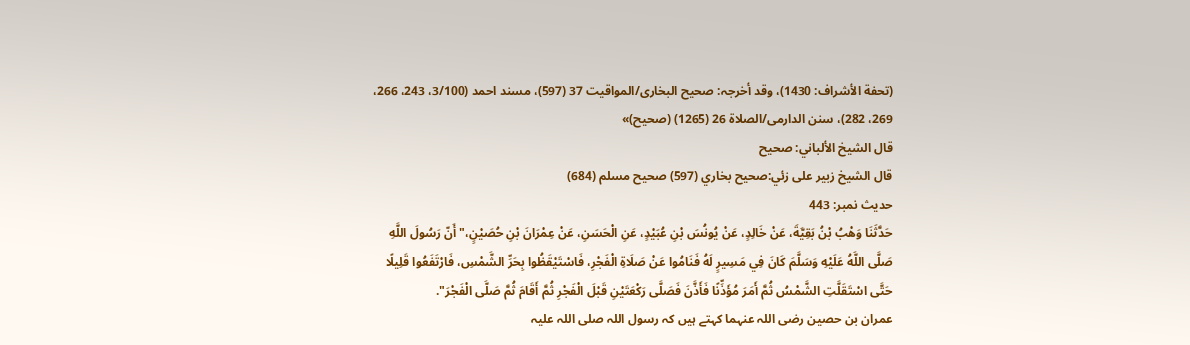(تحفة الأشراف: 1430)، وقد أخرجہ: صحیح البخاری/المواقیت 37 (597)، مسند احمد (3/100، 243، 266، 269، 282)، سنن الدارمی/الصلاة 26 (1265) (صحیح)»
قال الشيخ الألباني: صحيح
قال الشيخ زبير على زئي:صحيح بخاري (597) صحيح مسلم (684)
حدیث نمبر: 443
حَدَّثَنَا وَهْبُ بْنُ بَقِيَّةَ، عَنْ خَالِدٍ، عَنْ يُونُسَ بْنِ عُبَيْدٍ، عَنِ الْحَسَنِ، عَنْ عِمْرَانَ بْنِ حُصَيْنٍ،" أَنّ رَسُولَ اللَّهِ صَلَّى اللَّهُ عَلَيْهِ وَسَلَّمَ كَانَ فِي مَسِيرٍ لَهُ فَنَامُوا عَنْ صَلَاةِ الْفَجْرِ، فَاسْتَيْقَظُوا بِحَرِّ الشَّمْسِ، فَارْتَفَعُوا قَلِيلًا حَتَّى اسْتَقَلَّتِ الشَّمْسُ ثُمَّ أَمَرَ مُؤَذِّنًا فَأَذَّنَ فَصَلَّى رَكْعَتَيْنِ قَبْلَ الْفَجْرِ ثُمَّ أَقَامَ ثُمَّ صَلَّى الْفَجْرَ".
عمران بن حصین رضی اللہ عنہما کہتے ہیں کہ رسول اللہ صلی اللہ علیہ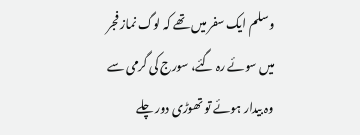وسلم ایک سفر میں تھے کہ لوگ نماز فجر میں سوئے رہ گئے، سورج کی گرمی سے وہ بیدار ہوئے تو تھوڑی دور چلے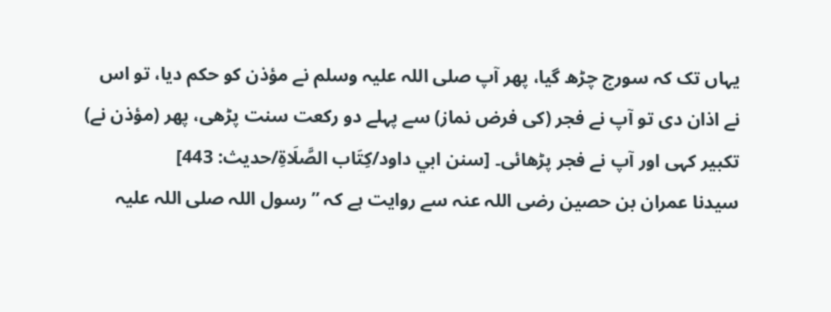یہاں تک کہ سورج چڑھ گیا، پھر آپ صلی اللہ علیہ وسلم نے مؤذن کو حکم دیا، تو اس نے اذان دی تو آپ نے فجر (کی فرض نماز) سے پہلے دو رکعت سنت پڑھی، پھر (مؤذن نے) تکبیر کہی اور آپ نے فجر پڑھائی۔ [سنن ابي داود/كِتَاب الصَّلَاةِ/حدیث: 443]
سیدنا عمران بن حصین رضی اللہ عنہ سے روایت ہے کہ ”رسول اللہ صلی اللہ علیہ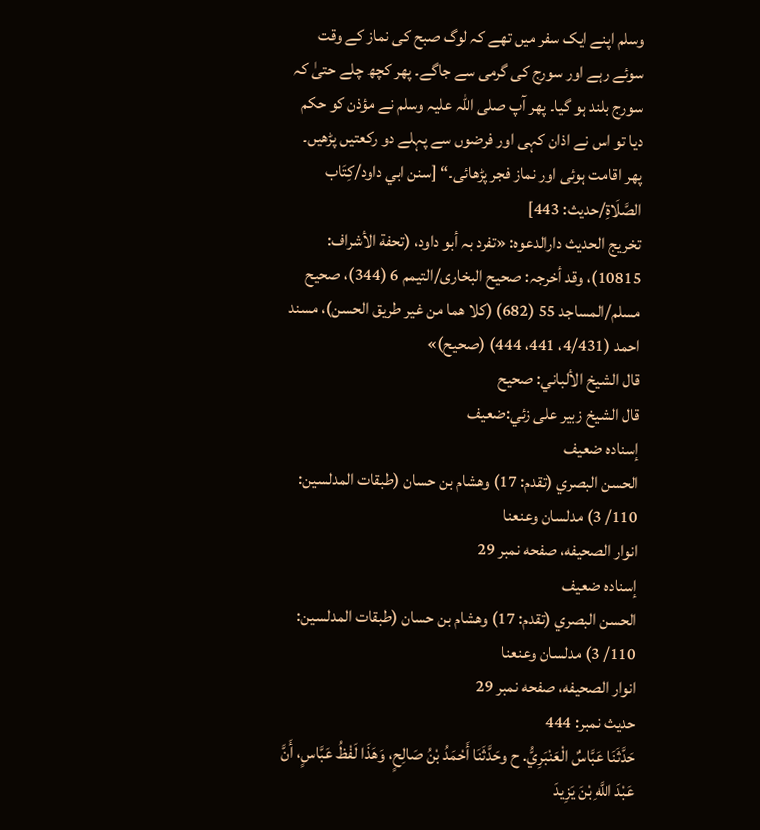وسلم اپنے ایک سفر میں تھے کہ لوگ صبح کی نماز کے وقت سوئے رہے اور سورج کی گرمی سے جاگے۔ پھر کچھ چلے حتیٰ کہ سورج بلند ہو گیا۔ پھر آپ صلی اللہ علیہ وسلم نے مؤذن کو حکم دیا تو اس نے اذان کہی اور فرضوں سے پہلے دو رکعتیں پڑھیں۔ پھر اقامت ہوئی اور نماز فجر پڑھائی۔“ [سنن ابي داود/كِتَاب الصَّلَاةِ/حدیث: 443]
تخریج الحدیث دارالدعوہ: «تفرد بہ أبو داود، (تحفة الأشراف: 10815)، وقد أخرجہ: صحیح البخاری/التیمم 6 (344)، صحیح مسلم/المساجد 55 (682) (کلا ھما من غیر طریق الحسن)، مسند احمد (4/431، 441، 444) (صحیح)»
قال الشيخ الألباني: صحيح
قال الشيخ زبير على زئي:ضعيف
إسناده ضعيف
الحسن البصري (تقدم: 17) وھشام بن حسان (طبقات المدلسين: 110/ 3) مدلسان وعنعنا
انوار الصحيفه، صفحه نمبر 29
إسناده ضعيف
الحسن البصري (تقدم: 17) وھشام بن حسان (طبقات المدلسين: 110/ 3) مدلسان وعنعنا
انوار الصحيفه، صفحه نمبر 29
حدیث نمبر: 444
حَدَّثَنَا عَبَّاسٌ الْعَنْبَرِيُّ. ح وحَدَّثَنَا أَحْمَدُ بْنُ صَالِحٍ، وَهَذَا لَفْظُ عَبَّاسٍ، أَنَّ عَبْدَ اللَّهِ بْنَ يَزِيدَ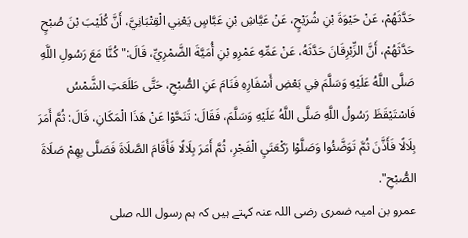حَدَّثَهُمْ، عَنْ حَيْوَةَ بْنِ شُرَيْحٍ، عَنْ عَيَّاشِ بْنِ عَبَّاسٍ يَعْنِي الْقِتْبَانِيَّ، أَنَّ كُلَيْبَ بْنَ صُبْحٍ حَدَّثَهُمْ، أَنَّ الزِّبْرِقَانَ حَدَّثَهُ، عَنْ عَمِّهِ عَمْرِو بْنِ أُمَيَّةَ الضَّمْرِيِّ، قَالَ:" كُنَّا مَعَ رَسُولِ اللَّهِ صَلَّى اللَّهُ عَلَيْهِ وَسَلَّمَ فِي بَعْضِ أَسْفَارِهِ فَنَامَ عَنِ الصُّبْحِ، حَتَّى طَلَعَتِ الشَّمْسُ فَاسْتَيْقَظَ رَسُولُ اللَّهِ صَلَّى اللَّهُ عَلَيْهِ وَسَلَّمَ، فَقَالَ: تَنَحَّوْا عَنْ هَذَا الْمَكَانِ، قَالَ: ثُمَّ أَمَرَ بِلَالًا فَأَذَّنَ ثُمَّ تَوَضَّئُوا وَصَلَّوْا رَكْعَتَيِ الْفَجْرِ، ثُمَّ أَمَرَ بِلَالًا فَأَقَامَ الصَّلَاةَ فَصَلَّى بِهِمْ صَلَاةَ الصُّبْحِ".
عمرو بن امیہ ضمری رضی اللہ عنہ کہتے ہیں کہ ہم رسول اللہ صلی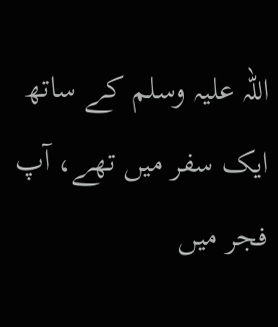اللہ علیہ وسلم کے ساتھ ایک سفر میں تھے، آپ فجر میں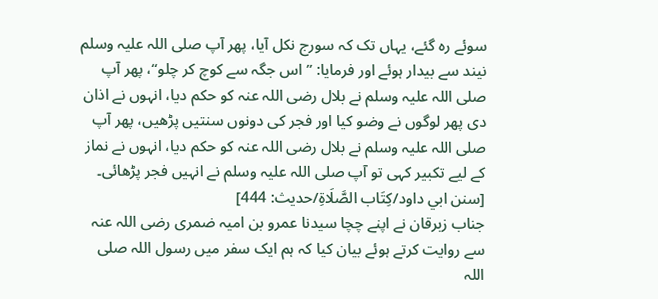سوئے رہ گئے، یہاں تک کہ سورج نکل آیا، پھر آپ صلی اللہ علیہ وسلم نیند سے بیدار ہوئے اور فرمایا: ”اس جگہ سے کوچ کر چلو“، پھر آپ صلی اللہ علیہ وسلم نے بلال رضی اللہ عنہ کو حکم دیا، انہوں نے اذان دی پھر لوگوں نے وضو کیا اور فجر کی دونوں سنتیں پڑھیں، پھر آپ صلی اللہ علیہ وسلم نے بلال رضی اللہ عنہ کو حکم دیا، انہوں نے نماز کے لیے تکبیر کہی تو آپ صلی اللہ علیہ وسلم نے انہیں فجر پڑھائی۔ [سنن ابي داود/كِتَاب الصَّلَاةِ/حدیث: 444]
جناب زبرقان نے اپنے چچا سیدنا عمرو بن امیہ ضمری رضی اللہ عنہ سے روایت کرتے ہوئے بیان کیا کہ ہم ایک سفر میں رسول اللہ صلی اللہ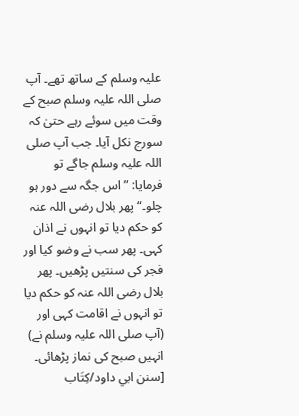علیہ وسلم کے ساتھ تھے۔ آپ صلی اللہ علیہ وسلم صبح کے وقت میں سوئے رہے حتیٰ کہ سورج نکل آیا۔ جب آپ صلی اللہ علیہ وسلم جاگے تو فرمایا: ”اس جگہ سے دور ہو چلو۔“ پھر بلال رضی اللہ عنہ کو حکم دیا تو انہوں نے اذان کہی۔ پھر سب نے وضو کیا اور فجر کی سنتیں پڑھیں۔ پھر بلال رضی اللہ عنہ کو حکم دیا تو انہوں نے اقامت کہی اور (آپ صلی اللہ علیہ وسلم نے) انہیں صبح کی نماز پڑھائی۔ [سنن ابي داود/كِتَاب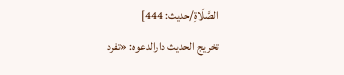الصَّلَاةِ/حدیث: 444]
تخریج الحدیث دارالدعوہ: «تفرد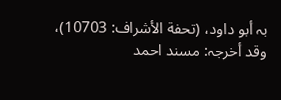بہ أبو داود، (تحفة الأشراف: 10703)، وقد أخرجہ: مسند احمد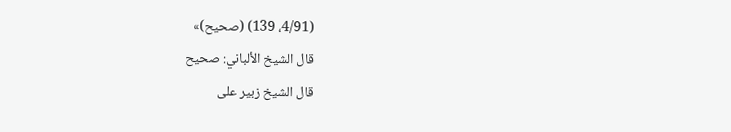(4/91، 139) (صحیح)»
قال الشيخ الألباني: صحيح
قال الشيخ زبير على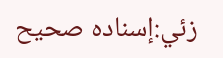زئي:إسناده صحيح